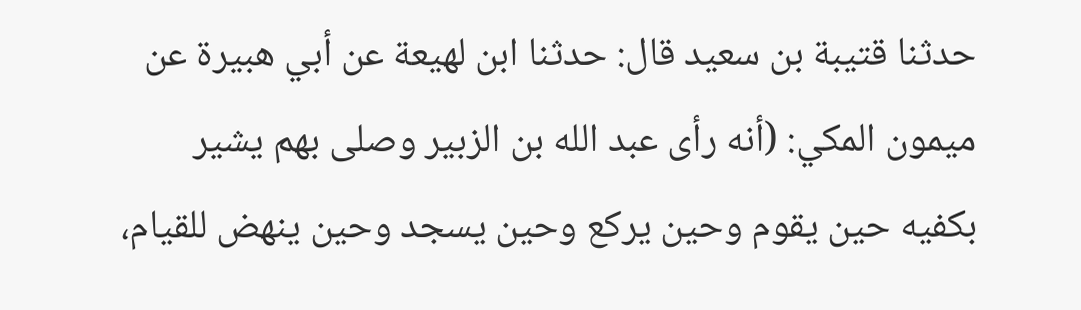حدثنا قتيبة بن سعيد قال: حدثنا ابن لهيعة عن أبي هبيرة عن ميمون المكي: (أنه رأى عبد الله بن الزبير وصلى بهم يشير بكفيه حين يقوم وحين يركع وحين يسجد وحين ينهض للقيام،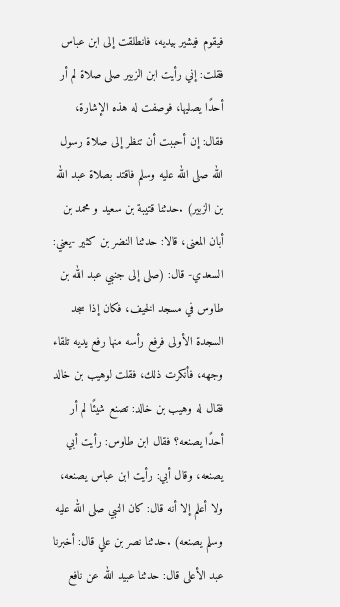فيقوم فيشير بيديه، فانطلقت إلى ابن عباس فقلت: إني رأيت ابن الزبير صلى صلاة لم أر أحدًا يصليها، فوصفت له هذه الإشارة، فقال: إن أحببت أن تنظر إلى صلاة رسول الله صلى الله عليه وسلم فاقتد بصلاة عبد الله بن الزبير) .حدثنا قتيبة بن سعيد و محمد بن أبان المعنى، قالا: حدثنا النضر بن كثير -يعني: السعدي- قال: (صلى إلى جنبي عبد الله بن طاوس في مسجد الخيف، فكان إذا سجد السجدة الأولى فرفع رأسه منها رفع يديه تلقاء وجهه، فأنكرت ذلك، فقلت لوهيب بن خالد فقال له وهيب بن خالد: تصنع شيئًا لم أر أحدًا يصنعه؟ فقال ابن طاوس: رأيت أبي يصنعه، وقال أبي: رأيت ابن عباس يصنعه، ولا أعلم إلا أنه قال: كان النبي صلى الله عليه وسلم يصنعه) .حدثنا نصر بن علي قال: أخبرنا عبد الأعلى قال: حدثنا عبيد الله عن نافع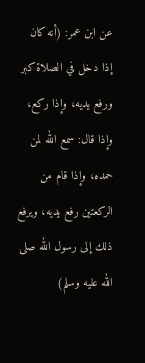عن ابن عمر: (أنه كان إذا دخل في الصلاة كبر ورفع يديه، وإذا ركع، وإذا قال: سمع الله لمن حمده، وإذا قام من الركعتين رفع يديه، ويرفع ذلك إلى رسول الله صلى الله عليه وسلم)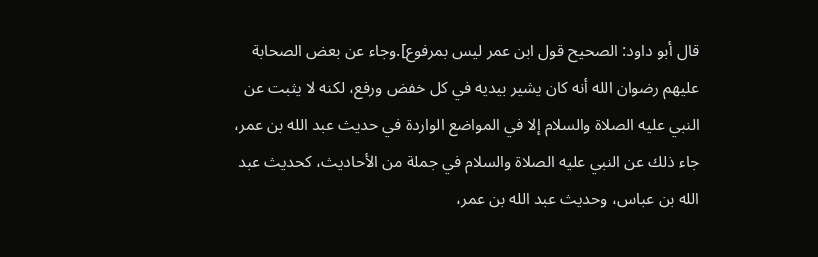قال أبو داود: الصحيح قول ابن عمر ليس بمرفوع].وجاء عن بعض الصحابة عليهم رضوان الله أنه كان يشير بيديه في كل خفض ورفع، لكنه لا يثبت عن النبي عليه الصلاة والسلام إلا في المواضع الواردة في حديث عبد الله بن عمر، جاء ذلك عن النبي عليه الصلاة والسلام في جملة من الأحاديث، كحديث عبد الله بن عباس، وحديث عبد الله بن عمر،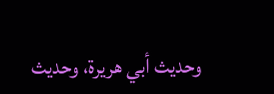وحديث أبي هريرة، وحديث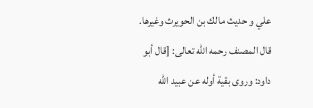علي و حديث مالك بن الحويرث وغيرها. قال المصنف رحمه الله تعالى: [قال أبو داود: وروى بقية أوله عن عبيد الله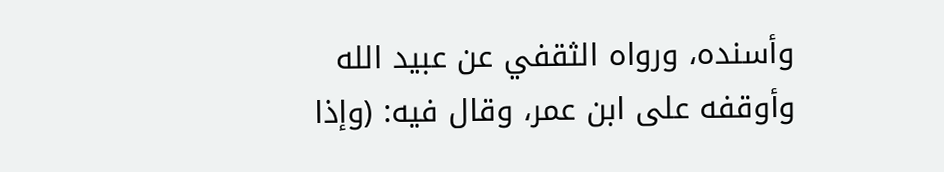وأسنده، ورواه الثقفي عن عبيد الله وأوقفه على ابن عمر، وقال فيه: (وإذا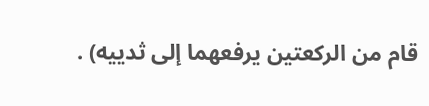قام من الركعتين يرفعهما إلى ثدييه) .